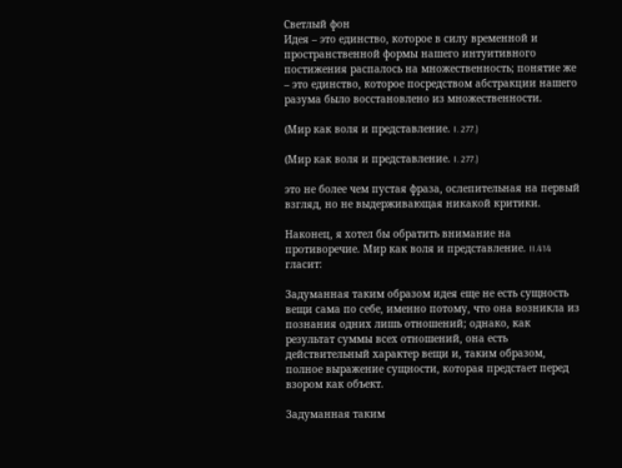Светлый фон
Идея – это единство, которое в силу временной и пространственной формы нашего интуитивного постижения распалось на множественность; понятие же – это единство, которое посредством абстракции нашего разума было восстановлено из множественности.

(Мир как воля и представление. I. 277.)

(Мир как воля и представление. I. 277.)

это не более чем пустая фраза, ослепительная на первый взгляд, но не выдерживающая никакой критики.

Наконец, я хотел бы обратить внимание на противоречие. Мир как воля и представление. II.414 гласит:

Задуманная таким образом идея еще не есть сущность вещи сама по себе, именно потому, что она возникла из познания одних лишь отношений; однако, как результат суммы всех отношений, она есть действительный характер вещи и, таким образом, полное выражение сущности, которая предстает перед взором как объект.

Задуманная таким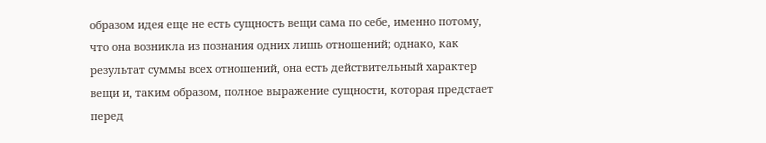образом идея еще не есть сущность вещи сама по себе, именно потому, что она возникла из познания одних лишь отношений; однако, как результат суммы всех отношений, она есть действительный характер вещи и, таким образом, полное выражение сущности, которая предстает перед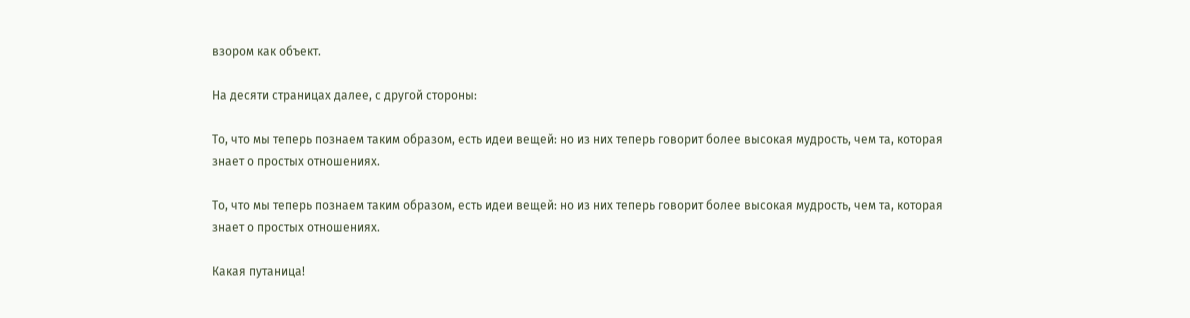взором как объект.

На десяти страницах далее, с другой стороны:

То, что мы теперь познаем таким образом, есть идеи вещей: но из них теперь говорит более высокая мудрость, чем та, которая знает о простых отношениях.

То, что мы теперь познаем таким образом, есть идеи вещей: но из них теперь говорит более высокая мудрость, чем та, которая знает о простых отношениях.

Какая путаница!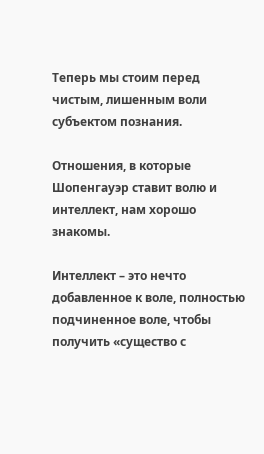Теперь мы стоим перед чистым, лишенным воли субъектом познания.

Отношения, в которые Шопенгауэр ставит волю и интеллект, нам хорошо знакомы.

Интеллект – это нечто добавленное к воле, полностью подчиненное воле, чтобы получить «существо с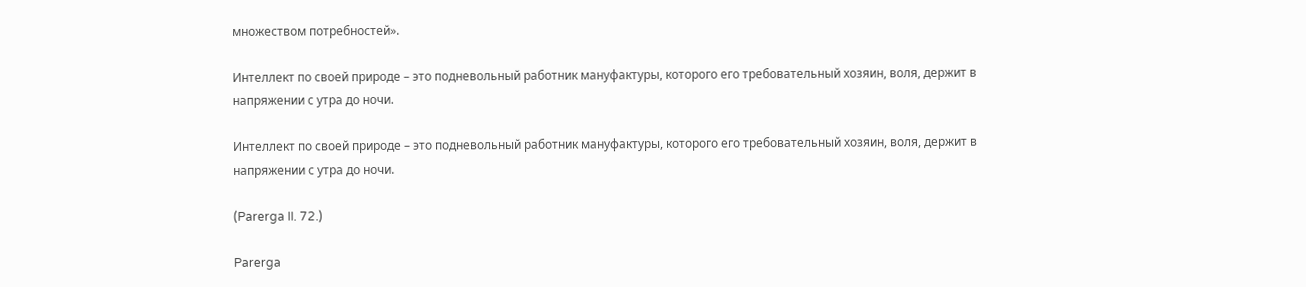множеством потребностей».

Интеллект по своей природе – это подневольный работник мануфактуры, которого его требовательный хозяин, воля, держит в напряжении с утра до ночи.

Интеллект по своей природе – это подневольный работник мануфактуры, которого его требовательный хозяин, воля, держит в напряжении с утра до ночи.

(Parerga II. 72.)

Parerga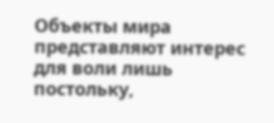Объекты мира представляют интерес для воли лишь постольку,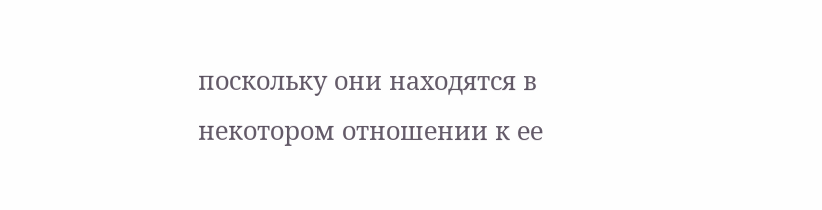поскольку они находятся в некотором отношении к ее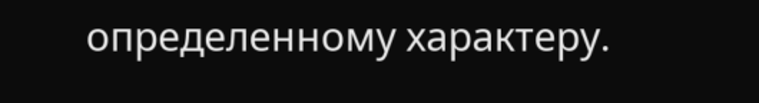определенному характеру.